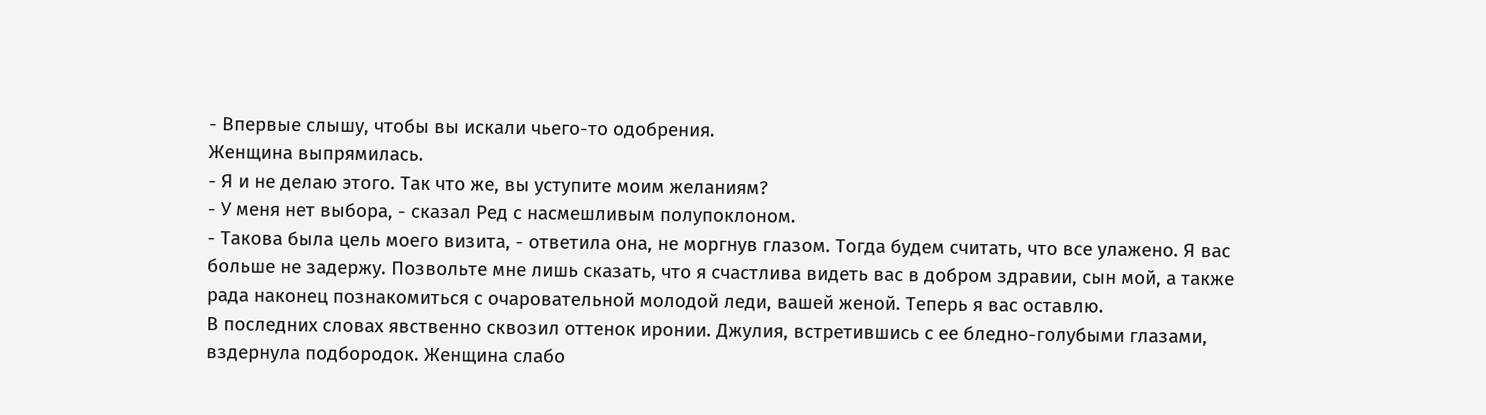- Впервые слышу, чтобы вы искали чьего-то одобрения.
Женщина выпрямилась.
- Я и не делаю этого. Так что же, вы уступите моим желаниям?
- У меня нет выбора, - сказал Ред с насмешливым полупоклоном.
- Такова была цель моего визита, - ответила она, не моргнув глазом. Тогда будем считать, что все улажено. Я вас больше не задержу. Позвольте мне лишь сказать, что я счастлива видеть вас в добром здравии, сын мой, а также рада наконец познакомиться с очаровательной молодой леди, вашей женой. Теперь я вас оставлю.
В последних словах явственно сквозил оттенок иронии. Джулия, встретившись с ее бледно-голубыми глазами, вздернула подбородок. Женщина слабо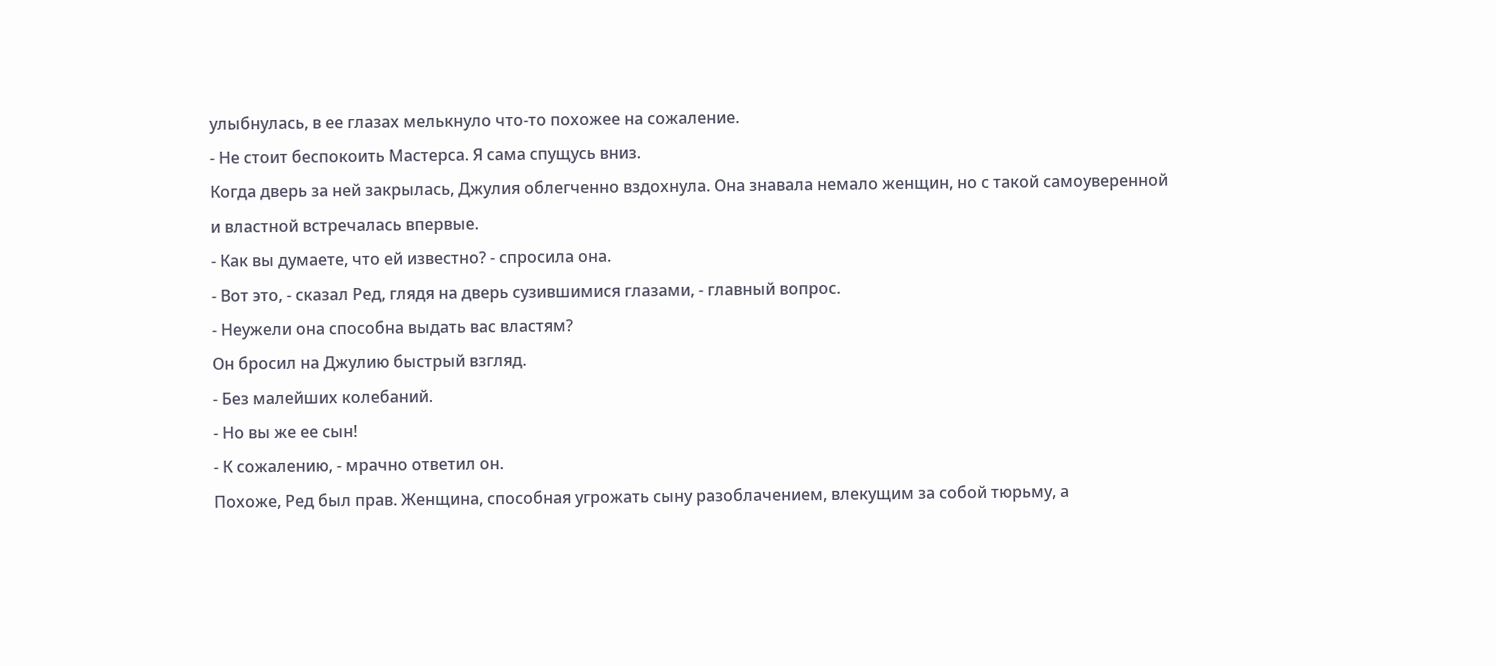улыбнулась, в ее глазах мелькнуло что-то похожее на сожаление.
- Не стоит беспокоить Мастерса. Я сама спущусь вниз.
Когда дверь за ней закрылась, Джулия облегченно вздохнула. Она знавала немало женщин, но с такой самоуверенной и властной встречалась впервые.
- Как вы думаете, что ей известно? - спросила она.
- Вот это, - сказал Ред, глядя на дверь сузившимися глазами, - главный вопрос.
- Неужели она способна выдать вас властям?
Он бросил на Джулию быстрый взгляд.
- Без малейших колебаний.
- Но вы же ее сын!
- К сожалению, - мрачно ответил он.
Похоже, Ред был прав. Женщина, способная угрожать сыну разоблачением, влекущим за собой тюрьму, а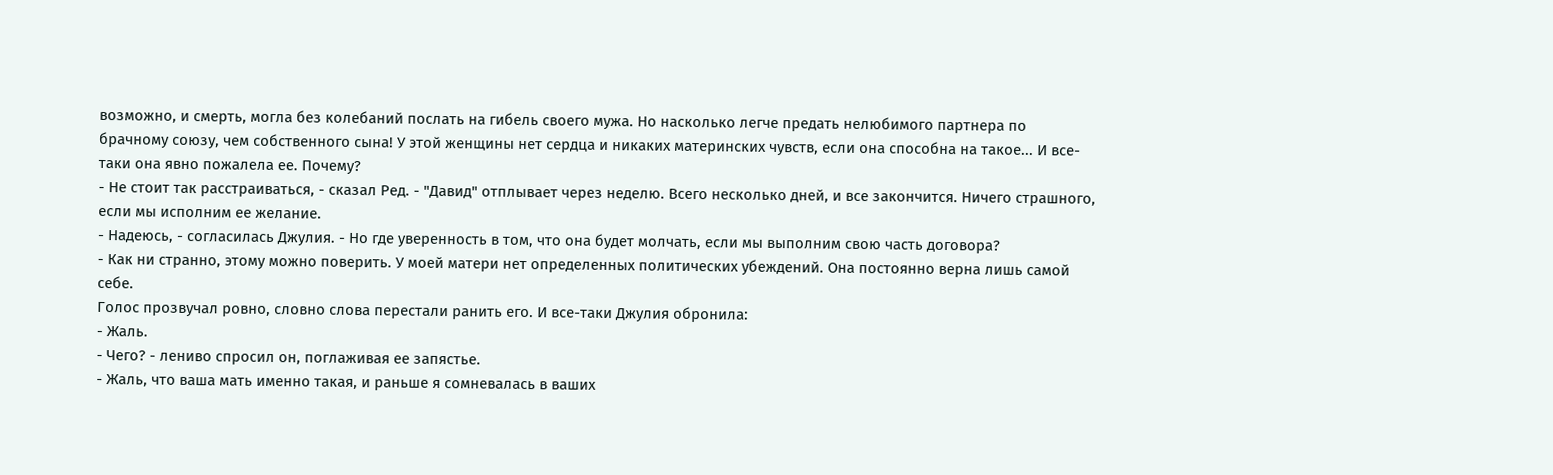возможно, и смерть, могла без колебаний послать на гибель своего мужа. Но насколько легче предать нелюбимого партнера по брачному союзу, чем собственного сына! У этой женщины нет сердца и никаких материнских чувств, если она способна на такое... И все-таки она явно пожалела ее. Почему?
- Не стоит так расстраиваться, - сказал Ред. - "Давид" отплывает через неделю. Всего несколько дней, и все закончится. Ничего страшного, если мы исполним ее желание.
- Надеюсь, - согласилась Джулия. - Но где уверенность в том, что она будет молчать, если мы выполним свою часть договора?
- Как ни странно, этому можно поверить. У моей матери нет определенных политических убеждений. Она постоянно верна лишь самой себе.
Голос прозвучал ровно, словно слова перестали ранить его. И все-таки Джулия обронила:
- Жаль.
- Чего? - лениво спросил он, поглаживая ее запястье.
- Жаль, что ваша мать именно такая, и раньше я сомневалась в ваших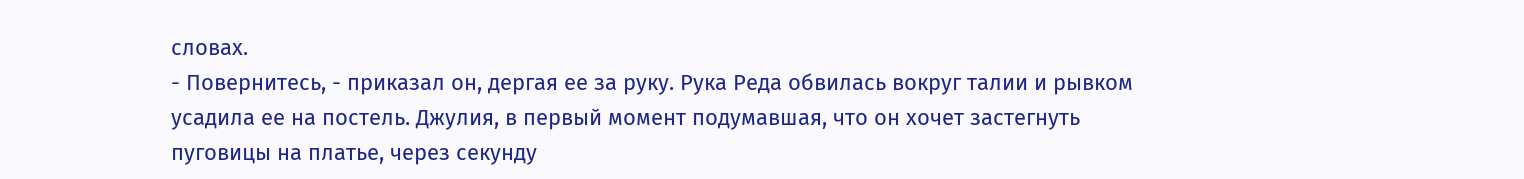словах.
- Повернитесь, - приказал он, дергая ее за руку. Рука Реда обвилась вокруг талии и рывком усадила ее на постель. Джулия, в первый момент подумавшая, что он хочет застегнуть пуговицы на платье, через секунду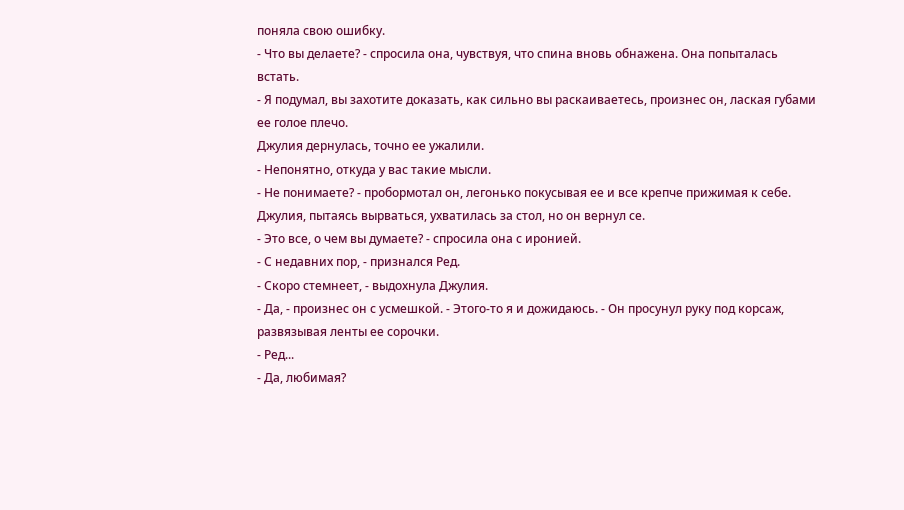поняла свою ошибку.
- Что вы делаете? - спросила она, чувствуя, что спина вновь обнажена. Она попыталась встать.
- Я подумал, вы захотите доказать, как сильно вы раскаиваетесь, произнес он, лаская губами ее голое плечо.
Джулия дернулась, точно ее ужалили.
- Непонятно, откуда у вас такие мысли.
- Не понимаете? - пробормотал он, легонько покусывая ее и все крепче прижимая к себе.
Джулия, пытаясь вырваться, ухватилась за стол, но он вернул се.
- Это все, о чем вы думаете? - спросила она с иронией.
- С недавних пор, - признался Ред.
- Скоро стемнеет, - выдохнула Джулия.
- Да, - произнес он с усмешкой. - Этого-то я и дожидаюсь. - Он просунул руку под корсаж, развязывая ленты ее сорочки.
- Ред...
- Да, любимая?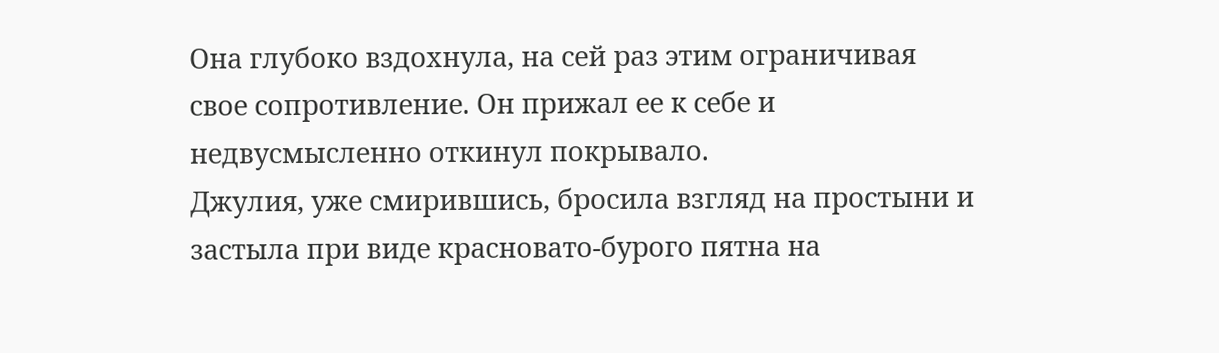Она глубоко вздохнула, на сей раз этим ограничивая свое сопротивление. Он прижал ее к себе и недвусмысленно откинул покрывало.
Джулия, уже смирившись, бросила взгляд на простыни и застыла при виде красновато-бурого пятна на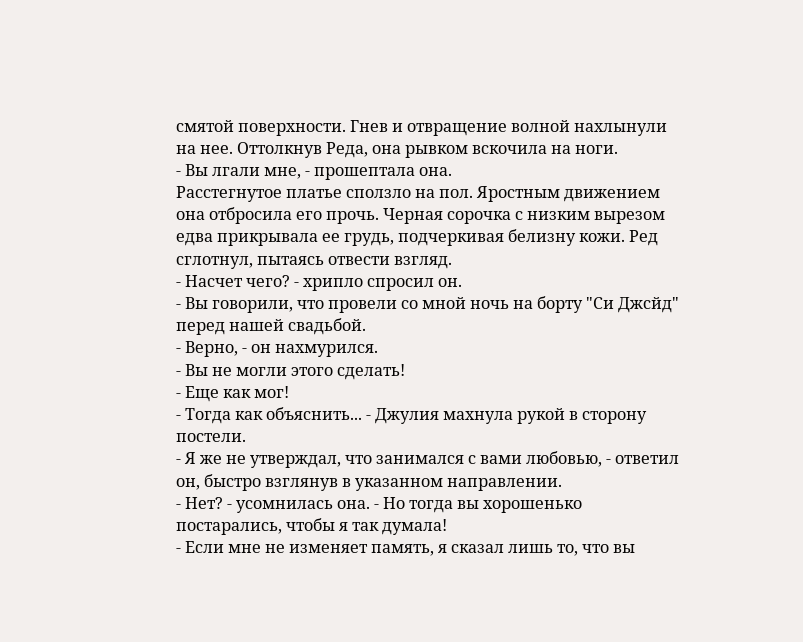смятой поверхности. Гнев и отвращение волной нахлынули на нее. Оттолкнув Реда, она рывком вскочила на ноги.
- Вы лгали мне, - прошептала она.
Расстегнутое платье сползло на пол. Яростным движением она отбросила его прочь. Черная сорочка с низким вырезом едва прикрывала ее грудь, подчеркивая белизну кожи. Ред сглотнул, пытаясь отвести взгляд.
- Насчет чего? - хрипло спросил он.
- Вы говорили, что провели со мной ночь на борту "Си Джсйд" перед нашей свадьбой.
- Верно, - он нахмурился.
- Вы не могли этого сделать!
- Еще как мог!
- Тогда как объяснить... - Джулия махнула рукой в сторону постели.
- Я же не утверждал, что занимался с вами любовью, - ответил он, быстро взглянув в указанном направлении.
- Нет? - усомнилась она. - Но тогда вы хорошенько постарались, чтобы я так думала!
- Если мне не изменяет память, я сказал лишь то, что вы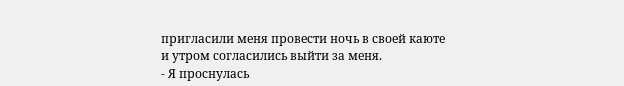пригласили меня провести ночь в своей каюте и утром согласились выйти за меня.
- Я проснулась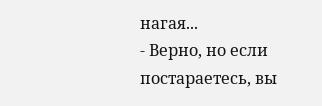нагая...
- Верно, но если постараетесь, вы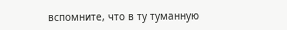вспомните, что в ту туманную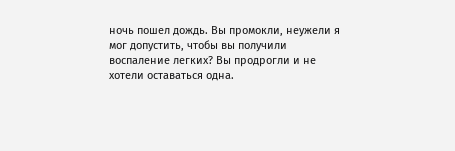ночь пошел дождь. Вы промокли, неужели я мог допустить, чтобы вы получили воспаление легких? Вы продрогли и не хотели оставаться одна.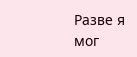Разве я мог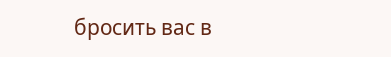бросить вас в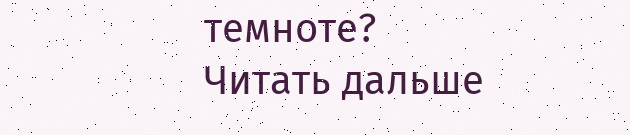темноте?
Читать дальше